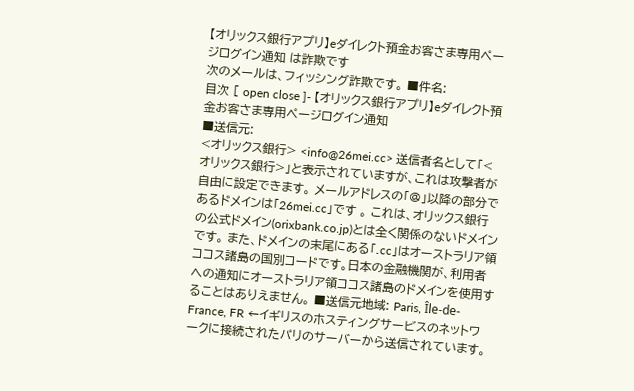【オリックス銀行アプリ】eダイレクト預金お客さま専用ページログイン通知 は詐欺です
次のメールは、フィッシング詐欺です。 ■件名:
目次 [ open close ]- 【オリックス銀行アプリ】eダイレクト預金お客さま専用ページログイン通知
■送信元:
<オリックス銀行> <info@26mei.cc> 送信者名として「<オリックス銀行>」と表示されていますが、これは攻撃者が自由に設定できます。 メールアドレスの「@」以降の部分であるドメインは「26mei.cc」です 。 これは、オリックス銀行の公式ドメイン(orixbank.co.jp)とは全く関係のないドメインです。 また、ドメインの末尾にある「.cc」はオーストラリア領ココス諸島の国別コードです。日本の金融機関が、利用者への通知にオーストラリア領ココス諸島のドメインを使用することはありえません。 ■送信元地域: Paris, Île-de-France, FR ←イギリスのホスティングサービスのネットワークに接続されたパリのサーバーから送信されています。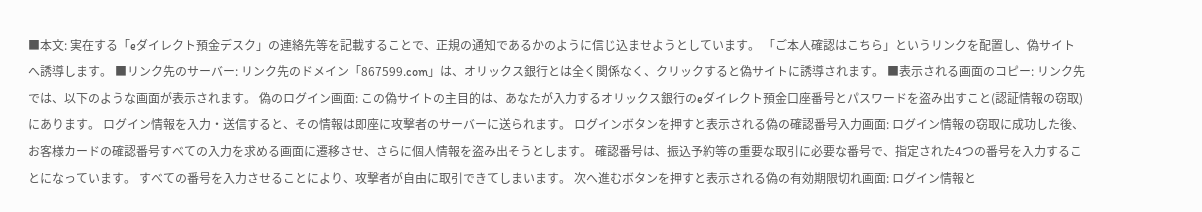■本文: 実在する「eダイレクト預金デスク」の連絡先等を記載することで、正規の通知であるかのように信じ込ませようとしています。 「ご本人確認はこちら」というリンクを配置し、偽サイトへ誘導します。 ■リンク先のサーバー: リンク先のドメイン「867599.com」は、オリックス銀行とは全く関係なく、クリックすると偽サイトに誘導されます。 ■表示される画面のコピー: リンク先では、以下のような画面が表示されます。 偽のログイン画面: この偽サイトの主目的は、あなたが入力するオリックス銀行のeダイレクト預金口座番号とパスワードを盗み出すこと(認証情報の窃取)にあります。 ログイン情報を入力・送信すると、その情報は即座に攻撃者のサーバーに送られます。 ログインボタンを押すと表示される偽の確認番号入力画面: ログイン情報の窃取に成功した後、お客様カードの確認番号すべての入力を求める画面に遷移させ、さらに個人情報を盗み出そうとします。 確認番号は、振込予約等の重要な取引に必要な番号で、指定された4つの番号を入力することになっています。 すべての番号を入力させることにより、攻撃者が自由に取引できてしまいます。 次へ進むボタンを押すと表示される偽の有効期限切れ画面: ログイン情報と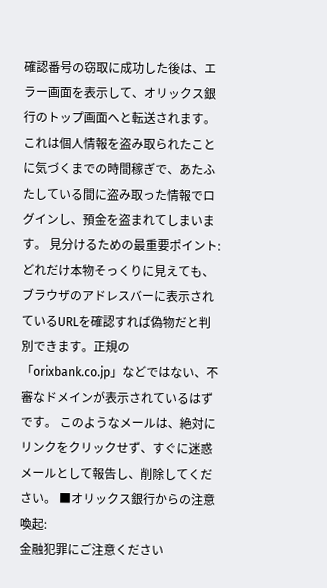確認番号の窃取に成功した後は、エラー画面を表示して、オリックス銀行のトップ画面へと転送されます。 これは個人情報を盗み取られたことに気づくまでの時間稼ぎで、あたふたしている間に盗み取った情報でログインし、預金を盗まれてしまいます。 見分けるための最重要ポイント: どれだけ本物そっくりに見えても、ブラウザのアドレスバーに表示されているURLを確認すれば偽物だと判別できます。正規の「orixbank.co.jp」などではない、不審なドメインが表示されているはずです。 このようなメールは、絶対にリンクをクリックせず、すぐに迷惑メールとして報告し、削除してください。 ■オリックス銀行からの注意喚起:
金融犯罪にご注意ください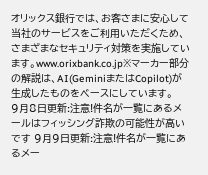オリックス銀行では、お客さまに安心して当社のサービスをご利用いただくため、さまざまなセキュリティ対策を実施しています。www.orixbank.co.jp※マーカー部分の解説は、AI(GeminiまたはCopilot)が生成したものをベースにしています。
9月8日更新:注意!件名が一覧にあるメールはフィッシング詐欺の可能性が高いです 9月9日更新:注意!件名が一覧にあるメー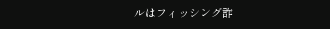ルはフィッシング詐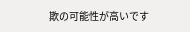欺の可能性が高いです